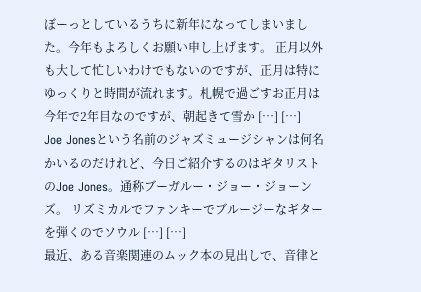ぼーっとしているうちに新年になってしまいました。今年もよろしくお願い申し上げます。 正月以外も大して忙しいわけでもないのですが、正月は特にゆっくりと時間が流れます。札幌で過ごすお正月は今年で2年目なのですが、朝起きて雪か […] […]
Joe Jonesという名前のジャズミュージシャンは何名かいるのだけれど、今日ご紹介するのはギタリストのJoe Jones。通称ブーガルー・ジョー・ジョーンズ。 リズミカルでファンキーでブルージーなギターを弾くのでソウル […] […]
最近、ある音楽関連のムック本の見出しで、音律と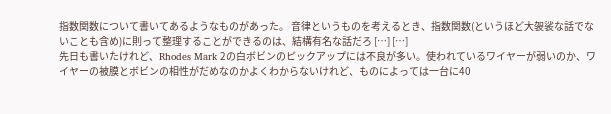指数関数について書いてあるようなものがあった。 音律というものを考えるとき、指数関数(というほど大袈裟な話でないことも含め)に則って整理することができるのは、結構有名な話だろ […] […]
先日も書いたけれど、Rhodes Mark 2の白ボビンのピックアップには不良が多い。使われているワイヤーが弱いのか、ワイヤーの被膜とボビンの相性がだめなのかよくわからないけれど、ものによっては一台に40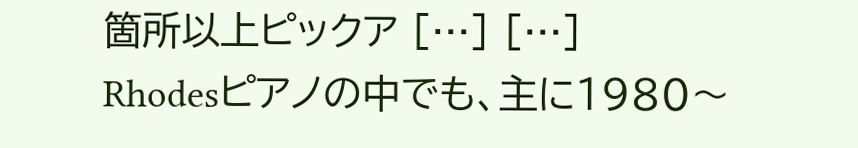箇所以上ピックア […] […]
Rhodesピアノの中でも、主に1980〜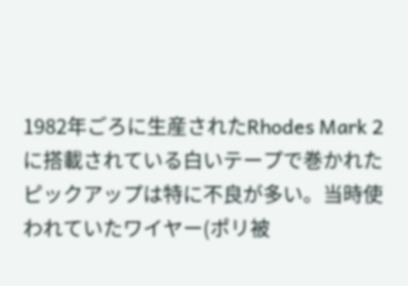1982年ごろに生産されたRhodes Mark 2に搭載されている白いテープで巻かれたピックアップは特に不良が多い。当時使われていたワイヤー(ポリ被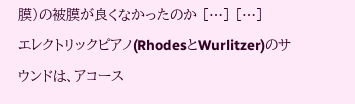膜)の被膜が良くなかったのか […] […]
エレクトリックピアノ(RhodesとWurlitzer)のサウンドは、アコース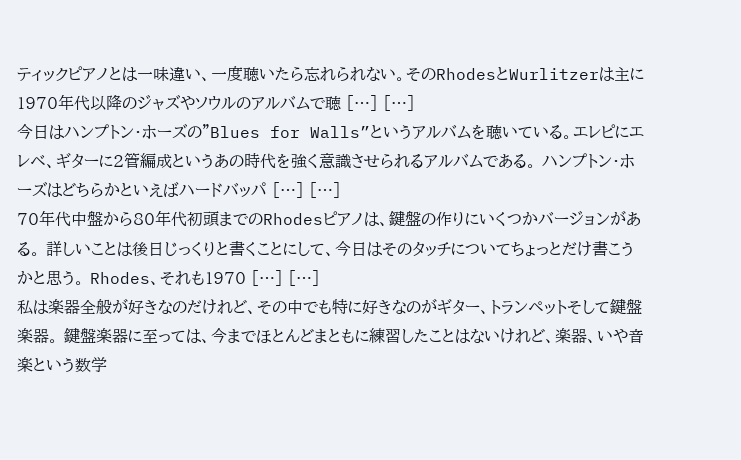ティックピアノとは一味違い、一度聴いたら忘れられない。そのRhodesとWurlitzerは主に1970年代以降のジャズやソウルのアルバムで聴 […] […]
今日はハンプトン・ホーズの”Blues for Walls”というアルバムを聴いている。エレピにエレベ、ギターに2管編成というあの時代を強く意識させられるアルバムである。 ハンプトン・ホーズはどちらかといえばハードバッパ […] […]
70年代中盤から80年代初頭までのRhodesピアノは、鍵盤の作りにいくつかバージョンがある。 詳しいことは後日じっくりと書くことにして、今日はそのタッチについてちょっとだけ書こうかと思う。 Rhodes、それも1970 […] […]
私は楽器全般が好きなのだけれど、その中でも特に好きなのがギター、トランペットそして鍵盤楽器。 鍵盤楽器に至っては、今までほとんどまともに練習したことはないけれど、楽器、いや音楽という数学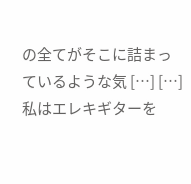の全てがそこに詰まっているような気 […] […]
私はエレキギターを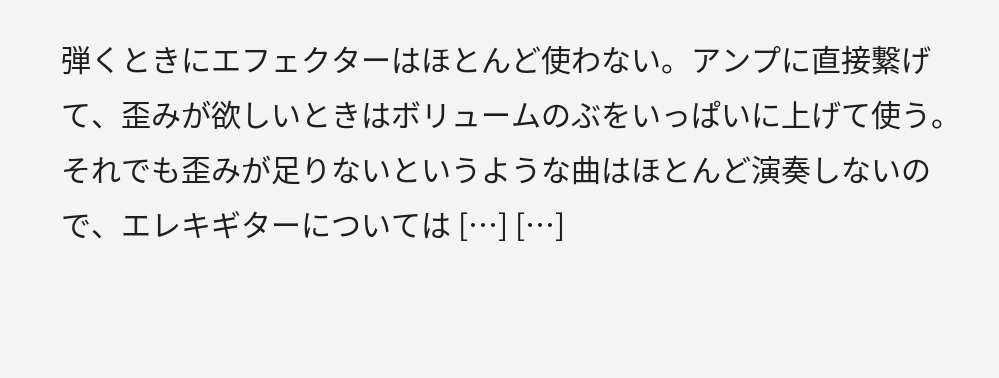弾くときにエフェクターはほとんど使わない。アンプに直接繋げて、歪みが欲しいときはボリュームのぶをいっぱいに上げて使う。それでも歪みが足りないというような曲はほとんど演奏しないので、エレキギターについては […] […]